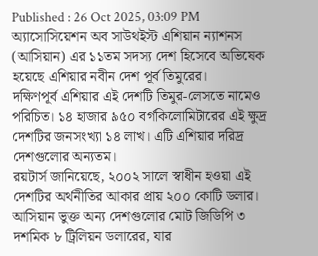Published : 26 Oct 2025, 03:09 PM
অ্যাসোসিয়েশন অব সাউথইস্ট এশিয়ান ন্যাশনস (আসিয়ান) এর ১১তম সদস্য দেশ হিসেবে অভিষেক হয়েছে এশিয়ার নবীন দেশ পূর্ব তিমুরের।
দক্ষিণপূর্ব এশিয়ার এই দেশটি তিমুর-লেসতে নামেও পরিচিত। ১৪ হাজার ৯৫০ বর্গকিলোমিটারের এই ক্ষুদ্র দেশটির জনসংখ্যা ১৪ লাখ। এটি এশিয়ার দরিদ্র দেশগুলোর অন্যতম।
রয়টার্স জানিয়েছে, ২০০২ সালে স্বাধীন হওয়া এই দেশটির অর্থনীতির আকার প্রায় ২০০ কোটি ডলার। আসিয়ান ভুক্ত অন্য দেশগুলোর মোট জিডিপি ৩ দশমিক ৮ ট্রিলিয়ন ডলারের, যার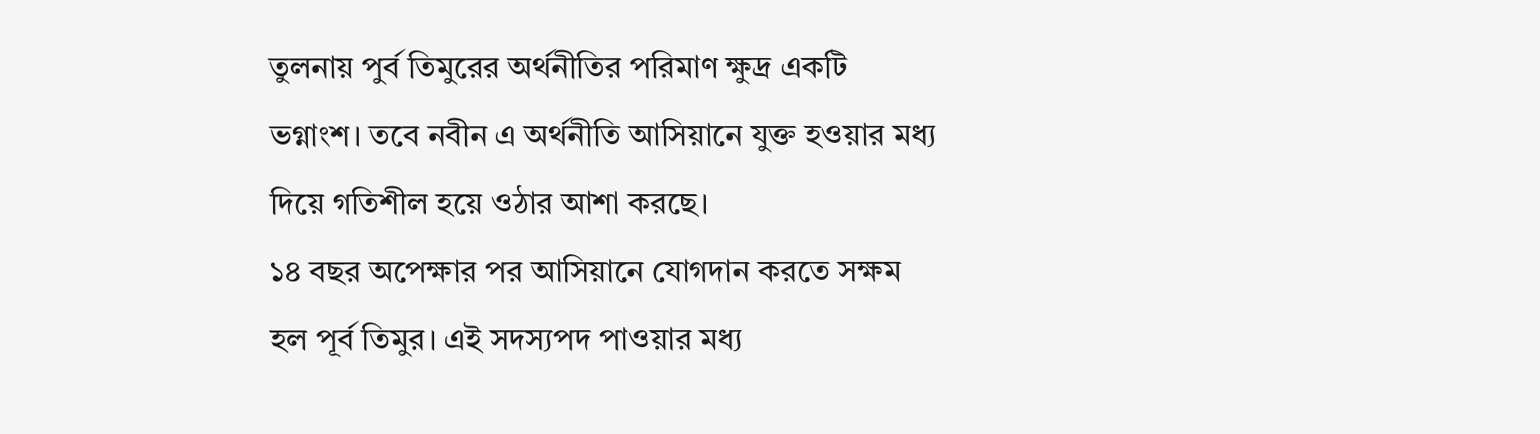তুলনায় পুর্ব তিমুরের অর্থনীতির পরিমাণ ক্ষুদ্র একটি ভগ্নাংশ। তবে নবীন এ অর্থনীতি আসিয়ানে যুক্ত হওয়ার মধ্য দিয়ে গতিশীল হয়ে ওঠার আশা করছে।
১৪ বছর অপেক্ষার পর আসিয়ানে যোগদান করতে সক্ষম হল পূর্ব তিমুর। এই সদস্যপদ পাওয়ার মধ্য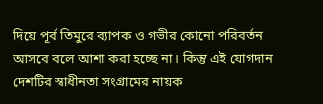দিয়ে পূর্ব তিমুরে ব্যাপক ও গভীর কোনো পরিবর্তন আসবে বলে আশা করা হচ্ছে না। কিন্তু এই যোগদান দেশটির স্বাধীনতা সংগ্রামের নায়ক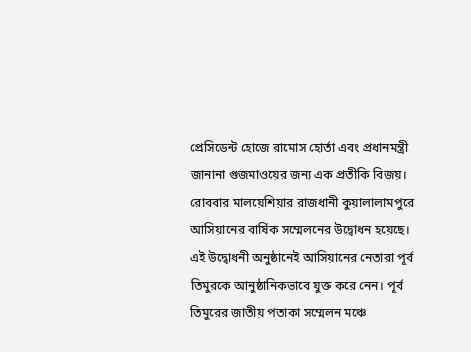প্রেসিডেন্ট হোজে রামোস হোর্তা এবং প্রধানমন্ত্রী জানানা গুজমাওয়ের জন্য এক প্রতীকি বিজয়।
রোববার মালয়েশিয়ার রাজধানী কুয়ালালামপুরে আসিয়ানের বার্ষিক সম্মেলনের উদ্বোধন হয়েছে। এই উদ্বোধনী অনুষ্ঠানেই আসিয়ানের নেতারা পূর্ব তিমুরকে আনুষ্ঠানিকভাবে যুক্ত করে নেন। পূর্ব তিমুরের জাতীয় পতাকা সম্মেলন মঞ্চে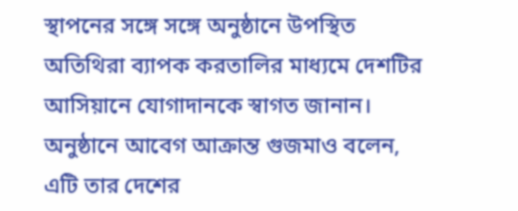স্থাপনের সঙ্গে সঙ্গে অনুষ্ঠানে উপস্থিত অতিথিরা ব্যাপক করতালির মাধ্যমে দেশটির আসিয়ানে যোগাদানকে স্বাগত জানান।
অনুষ্ঠানে আবেগ আক্রান্ত গুজমাও বলেন, এটি তার দেশের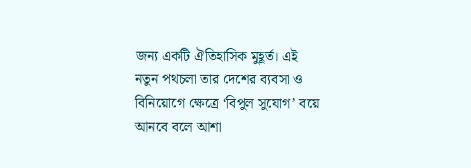জন্য একটি ঐতিহাসিক মুহূর্ত। এই নতুন পথচলা তার দেশের ব্যবসা ও বিনিয়োগে ক্ষেত্রে ‘বিপুল সুযোগ’ বয়ে আনবে বলে আশা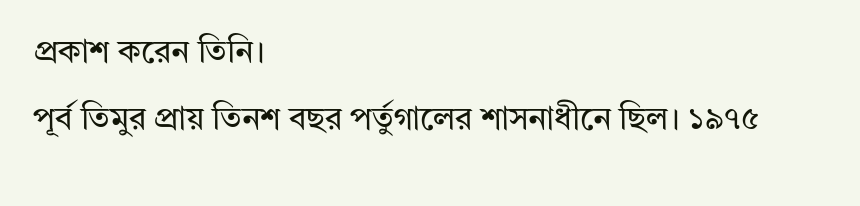প্রকাশ করেন তিনি।
পূর্ব তিমুর প্রায় তিনশ বছর পর্তুগালের শাসনাধীনে ছিল। ১৯৭৫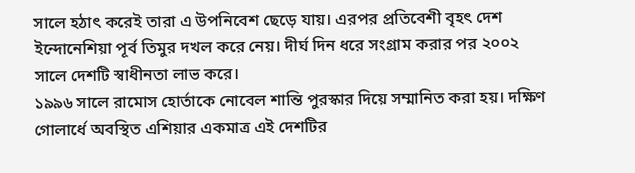সালে হঠাৎ করেই তারা এ উপনিবেশ ছেড়ে যায়। এরপর প্রতিবেশী বৃহৎ দেশ ইন্দোনেশিয়া পূর্ব তিমুর দখল করে নেয়। দীর্ঘ দিন ধরে সংগ্রাম করার পর ২০০২ সালে দেশটি স্বাধীনতা লাভ করে।
১৯৯৬ সালে রামোস হোর্তাকে নোবেল শান্তি পুরস্কার দিয়ে সম্মানিত করা হয়। দক্ষিণ গোলার্ধে অবস্থিত এশিয়ার একমাত্র এই দেশটির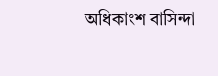অধিকাংশ বাসিন্দা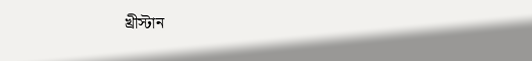খ্রীস্টান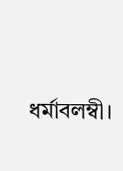ধর্মাবলম্বী।